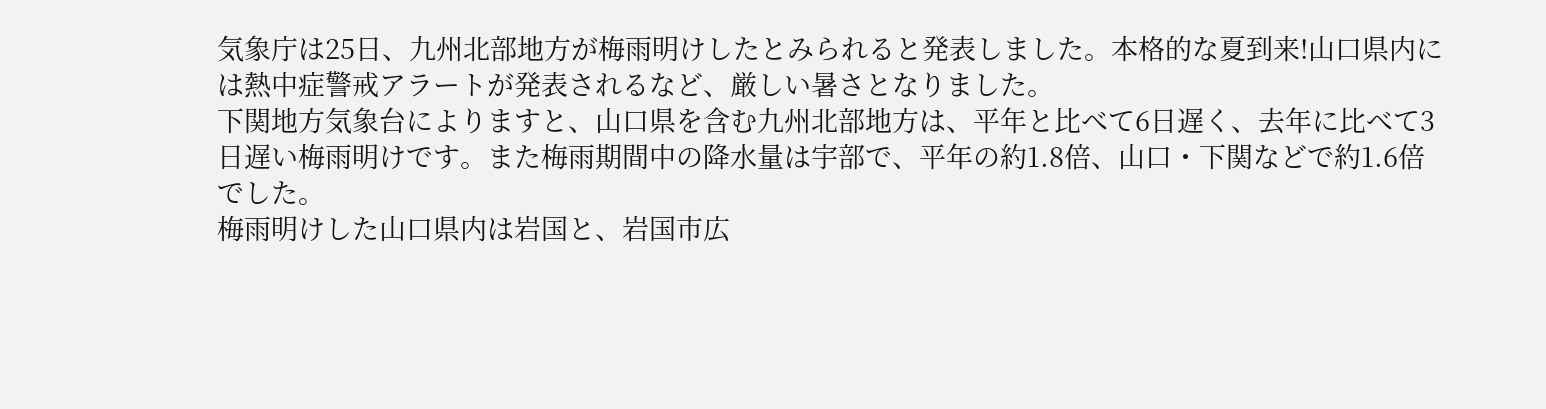気象庁は25日、九州北部地方が梅雨明けしたとみられると発表しました。本格的な夏到来!山口県内には熱中症警戒アラートが発表されるなど、厳しい暑さとなりました。
下関地方気象台によりますと、山口県を含む九州北部地方は、平年と比べて6日遅く、去年に比べて3日遅い梅雨明けです。また梅雨期間中の降水量は宇部で、平年の約1.8倍、山口・下関などで約1.6倍でした。
梅雨明けした山口県内は岩国と、岩国市広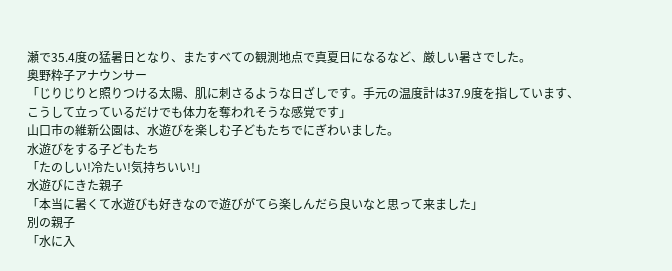瀬で35.4度の猛暑日となり、またすべての観測地点で真夏日になるなど、厳しい暑さでした。
奥野粋子アナウンサー
「じりじりと照りつける太陽、肌に刺さるような日ざしです。手元の温度計は37.9度を指しています、こうして立っているだけでも体力を奪われそうな感覚です」
山口市の維新公園は、水遊びを楽しむ子どもたちでにぎわいました。
水遊びをする子どもたち
「たのしい!冷たい!気持ちいい!」
水遊びにきた親子
「本当に暑くて水遊びも好きなので遊びがてら楽しんだら良いなと思って来ました」
別の親子
「水に入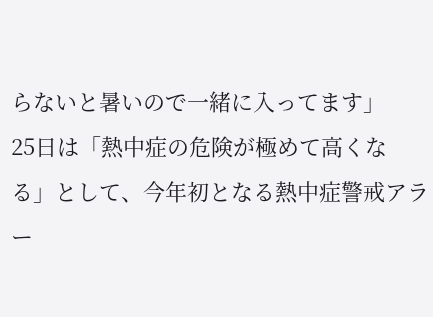らないと暑いので一緒に入ってます」
25日は「熱中症の危険が極めて高くなる」として、今年初となる熱中症警戒アラー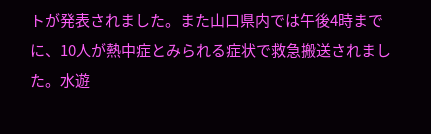トが発表されました。また山口県内では午後4時までに、10人が熱中症とみられる症状で救急搬送されました。水遊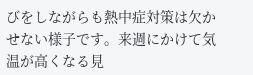びをしながらも熱中症対策は欠かせない様子です。来週にかけて気温が高くなる見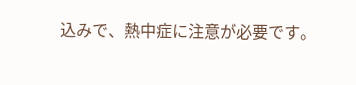込みで、熱中症に注意が必要です。